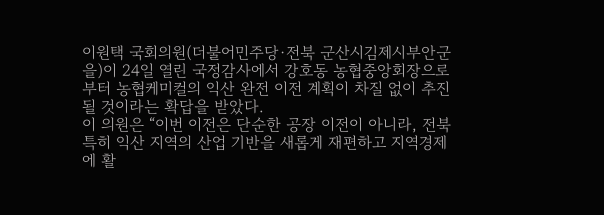이원택 국회의원(더불어민주당·전북 군산시김제시부안군을)이 24일 열린 국정감사에서 강호동 농협중앙회장으로부터 농협케미컬의 익산 완전 이전 계획이 차질 없이 추진될 것이라는 확답을 받았다.
이 의원은 “이번 이전은 단순한 공장 이전이 아니라, 전북 특히 익산 지역의 산업 기반을 새롭게 재편하고 지역경제에 활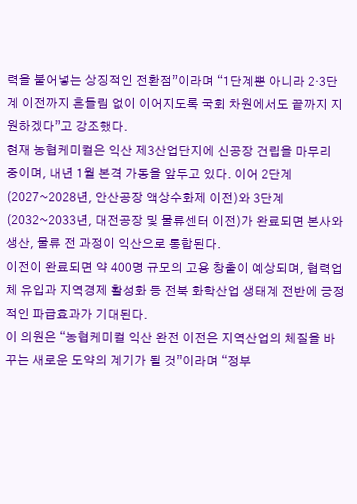력을 불어넣는 상징적인 전환점”이라며 “1단계뿐 아니라 2·3단계 이전까지 흔들림 없이 이어지도록 국회 차원에서도 끝까지 지원하겠다”고 강조했다.
현재 농협케미컬은 익산 제3산업단지에 신공장 건립을 마무리 중이며, 내년 1월 본격 가동을 앞두고 있다. 이어 2단계(2027~2028년, 안산공장 액상수화제 이전)와 3단계(2032~2033년, 대전공장 및 물류센터 이전)가 완료되면 본사와 생산, 물류 전 과정이 익산으로 통합된다.
이전이 완료되면 약 400명 규모의 고용 창출이 예상되며, 협력업체 유입과 지역경제 활성화 등 전북 화학산업 생태계 전반에 긍정적인 파급효과가 기대된다.
이 의원은 “농협케미컬 익산 완전 이전은 지역산업의 체질을 바꾸는 새로운 도약의 계기가 될 것”이라며 “정부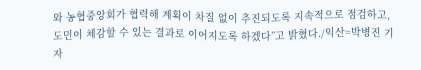와 농협중앙회가 협력해 계획이 차질 없이 추진되도록 지속적으로 점검하고, 도민이 체감할 수 있는 결과로 이어지도록 하겠다”고 밝혔다./익산=박병진 기자